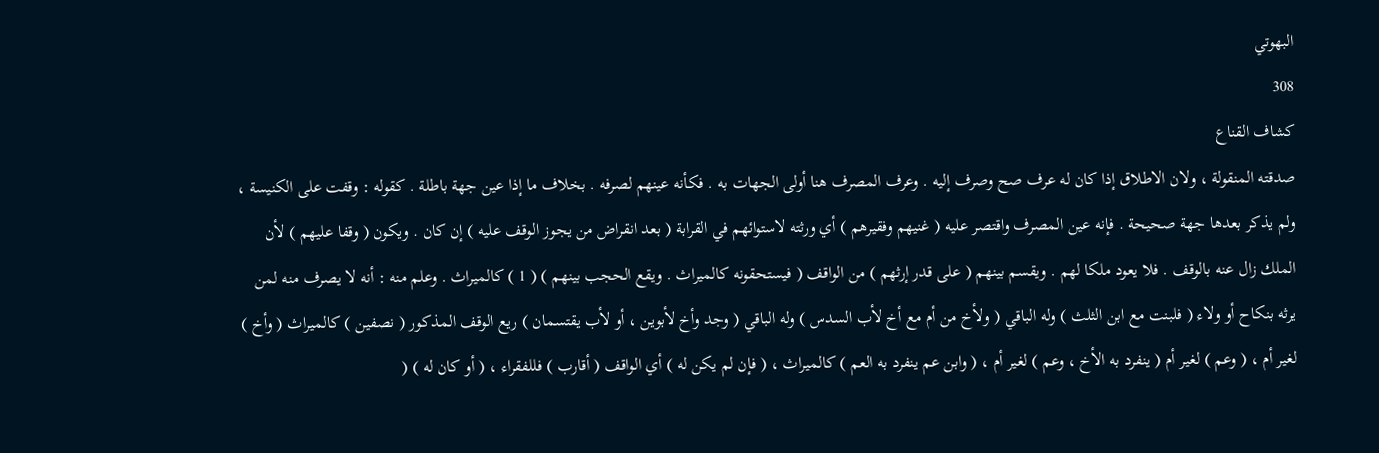البهوتي
308
كشاف القناع
صدقته المنقولة ، ولان الاطلاق إذا كان له عرف صح وصرف إليه . وعرف المصرف هنا أولى الجهات به . فكأنه عينهم لصرفه . بخلاف ما إذا عين جهة باطلة . كقوله : وقفت على الكنيسة ، ولم يذكر بعدها جهة صحيحة . فإنه عين المصرف واقتصر عليه ( غنيهم وفقيرهم ) أي ورثته لاستوائهم في القرابة ( بعد انقراض من يجوز الوقف عليه ) إن كان . ويكون ( وقفا عليهم ) لأن الملك زال عنه بالوقف . فلا يعود ملكا لهم . ويقسم بينهم ( على قدر إرثهم ) من الواقف ( فيستحقونه كالميراث . ويقع الحجب بينهم ) ( 1 ) كالميراث . وعلم منه : أنه لا يصرف منه لمن يرثه بنكاح أو ولاء ( فلبنت مع ابن الثلث ) وله الباقي ( ولأخ من أم مع أخ لأب السدس ) وله الباقي ( وجد وأخ لأبوين ، أو لأب يقتسمان ) ريع الوقف المذكور ( نصفين ) كالميراث ( وأخ ) لغير أم ، ( وعم ) لغير أم ( ينفرد به الأخ ، وعم ) لغير أم ، ( وابن عم ينفرد به العم ) كالميراث ، ( فإن لم يكن له ) أي الواقف ( أقارب ) فللفقراء ، ( أو كان له ) (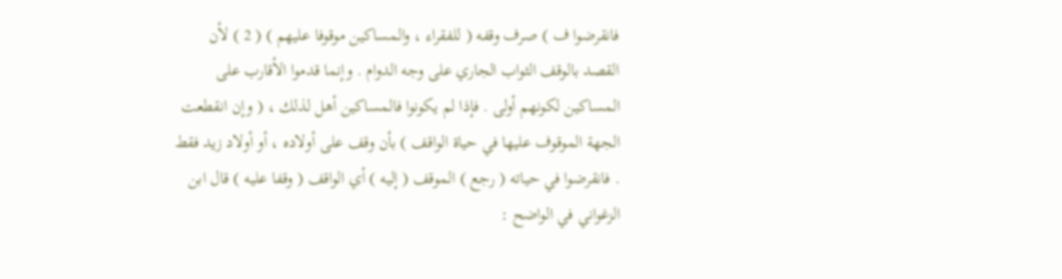فانقرضوا ف ) صرف وقفه ( للفقراء ، والمساكين موقوفا عليهم ) ( 2 ) لأن القصد بالوقف الثواب الجاري على وجه الدوام . وإنما قدموا الأقارب على المساكين لكونهم أولى . فإذا لم يكونوا فالمساكين أهل لذلك ، ( وإن انقطعت الجهة الموقوف عليها في حياة الواقف ) بأن وقف على أولاده ، أو أولاد زيد فقط . فانقرضوا في حياته ( رجع ) الموقف ( إليه ) أي الواقف ( وقفا عليه ) قال ابن الزغواني في الواضح :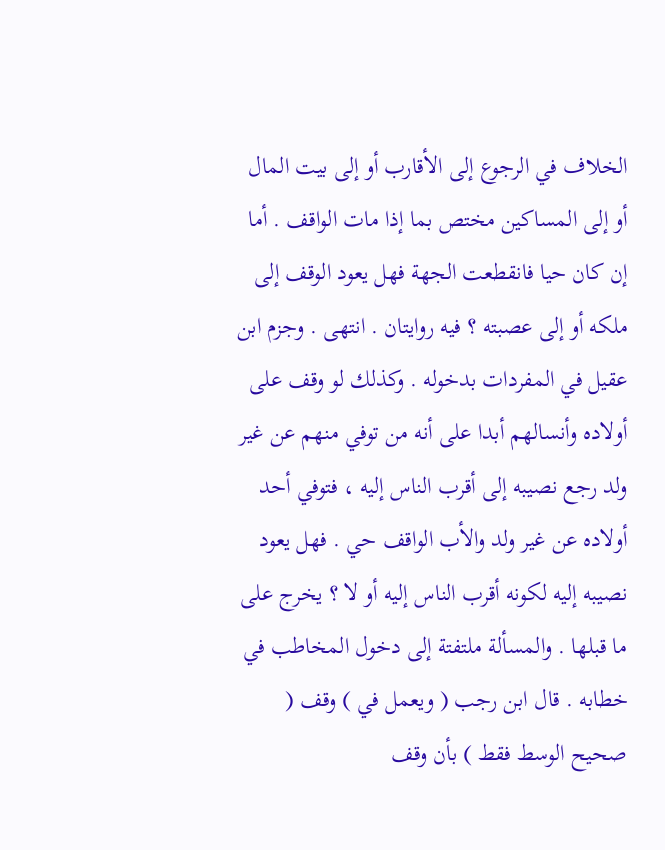الخلاف في الرجوع إلى الأقارب أو إلى بيت المال أو إلى المساكين مختص بما إذا مات الواقف . أما إن كان حيا فانقطعت الجهة فهل يعود الوقف إلى ملكه أو إلى عصبته ؟ فيه روايتان . انتهى . وجزم ابن عقيل في المفردات بدخوله . وكذلك لو وقف على أولاده وأنسالهم أبدا على أنه من توفي منهم عن غير ولد رجع نصيبه إلى أقرب الناس إليه ، فتوفي أحد أولاده عن غير ولد والأب الواقف حي . فهل يعود نصيبه إليه لكونه أقرب الناس إليه أو لا ؟ يخرج على ما قبلها . والمسألة ملتفتة إلى دخول المخاطب في خطابه . قال ابن رجب ( ويعمل في ) وقف ( صحيح الوسط فقط ) بأن وقف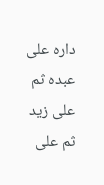داره على عبده ثم على زيد ثم على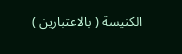الكنيسة ( بالاعتبارين )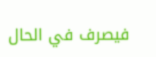فيصرف في الحال